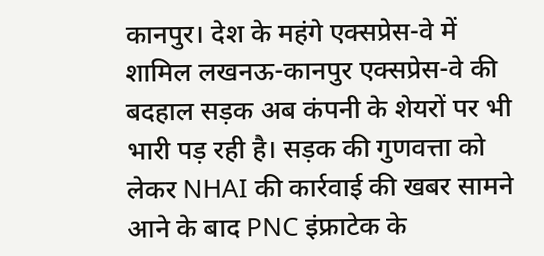कानपुर। देश के महंगे एक्सप्रेस-वे में शामिल लखनऊ-कानपुर एक्सप्रेस-वे की बदहाल सड़क अब कंपनी के शेयरों पर भी भारी पड़ रही है। सड़क की गुणवत्ता को लेकर NHAI की कार्रवाई की खबर सामने आने के बाद PNC इंफ्राटेक के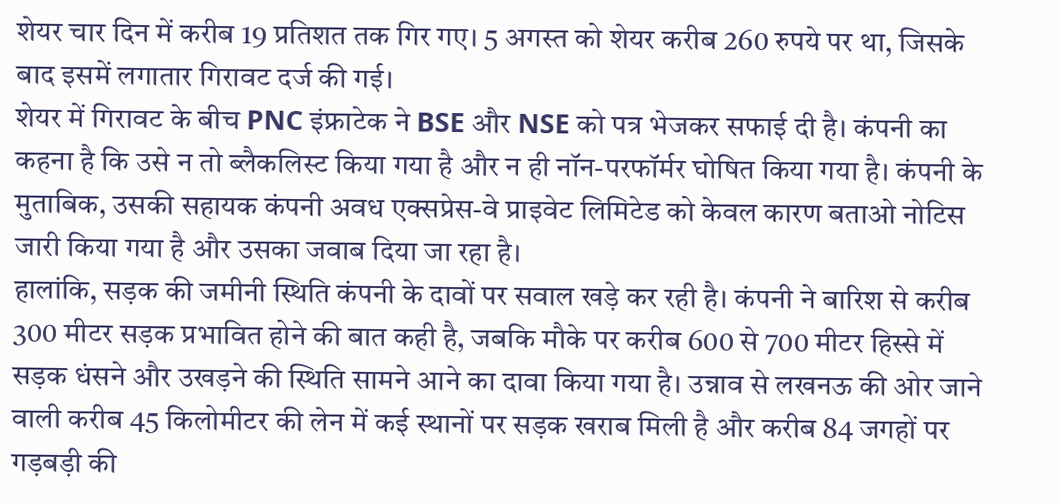शेयर चार दिन में करीब 19 प्रतिशत तक गिर गए। 5 अगस्त को शेयर करीब 260 रुपये पर था, जिसके बाद इसमें लगातार गिरावट दर्ज की गई।
शेयर में गिरावट के बीच PNC इंफ्राटेक ने BSE और NSE को पत्र भेजकर सफाई दी है। कंपनी का कहना है कि उसे न तो ब्लैकलिस्ट किया गया है और न ही नॉन-परफॉर्मर घोषित किया गया है। कंपनी के मुताबिक, उसकी सहायक कंपनी अवध एक्सप्रेस-वे प्राइवेट लिमिटेड को केवल कारण बताओ नोटिस जारी किया गया है और उसका जवाब दिया जा रहा है।
हालांकि, सड़क की जमीनी स्थिति कंपनी के दावों पर सवाल खड़े कर रही है। कंपनी ने बारिश से करीब 300 मीटर सड़क प्रभावित होने की बात कही है, जबकि मौके पर करीब 600 से 700 मीटर हिस्से में सड़क धंसने और उखड़ने की स्थिति सामने आने का दावा किया गया है। उन्नाव से लखनऊ की ओर जाने वाली करीब 45 किलोमीटर की लेन में कई स्थानों पर सड़क खराब मिली है और करीब 84 जगहों पर गड़बड़ी की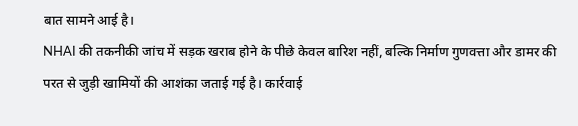बात सामने आई है।
NHAI की तकनीकी जांच में सड़क खराब होने के पीछे केवल बारिश नहीं, बल्कि निर्माण गुणवत्ता और डामर की परत से जुड़ी खामियों की आशंका जताई गई है। कार्रवाई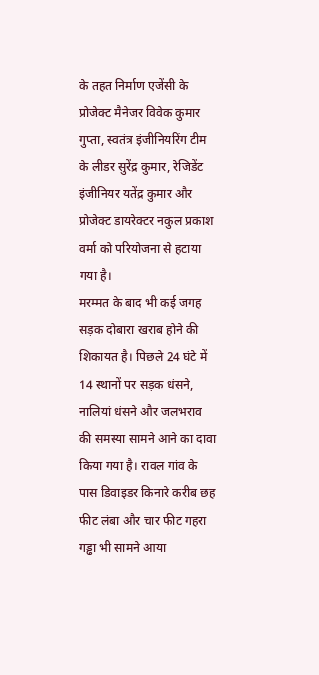के तहत निर्माण एजेंसी के प्रोजेक्ट मैनेजर विवेक कुमार गुप्ता, स्वतंत्र इंजीनियरिंग टीम के लीडर सुरेंद्र कुमार, रेजिडेंट इंजीनियर यतेंद्र कुमार और प्रोजेक्ट डायरेक्टर नकुल प्रकाश वर्मा को परियोजना से हटाया गया है।
मरम्मत के बाद भी कई जगह सड़क दोबारा खराब होने की शिकायत है। पिछले 24 घंटे में 14 स्थानों पर सड़क धंसने, नालियां धंसने और जलभराव की समस्या सामने आने का दावा किया गया है। रावल गांव के पास डिवाइडर किनारे करीब छह फीट लंबा और चार फीट गहरा गड्ढा भी सामने आया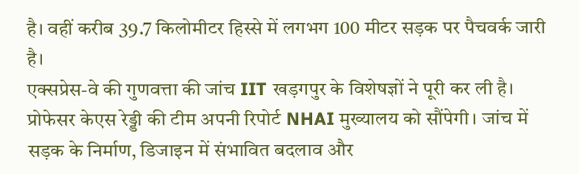है। वहीं करीब 39.7 किलोमीटर हिस्से में लगभग 100 मीटर सड़क पर पैचवर्क जारी है।
एक्सप्रेस-वे की गुणवत्ता की जांच IIT खड़गपुर के विशेषज्ञों ने पूरी कर ली है। प्रोफेसर केएस रेड्डी की टीम अपनी रिपोर्ट NHAI मुख्यालय को सौंपेगी। जांच में सड़क के निर्माण, डिजाइन में संभावित बदलाव और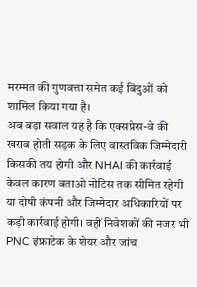मरम्मत की गुणवत्ता समेत कई बिंदुओं को शामिल किया गया है।
अब बड़ा सवाल यह है कि एक्सप्रेस-वे की खराब होती सड़क के लिए वास्तविक जिम्मेदारी किसकी तय होगी और NHAI की कार्रवाई केवल कारण बताओ नोटिस तक सीमित रहेगी या दोषी कंपनी और जिम्मेदार अधिकारियों पर कड़ी कार्रवाई होगी। वहीं निवेशकों की नजर भी PNC इंफ्राटेक के शेयर और जांच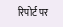रिपोर्ट पर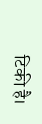टिकी है।